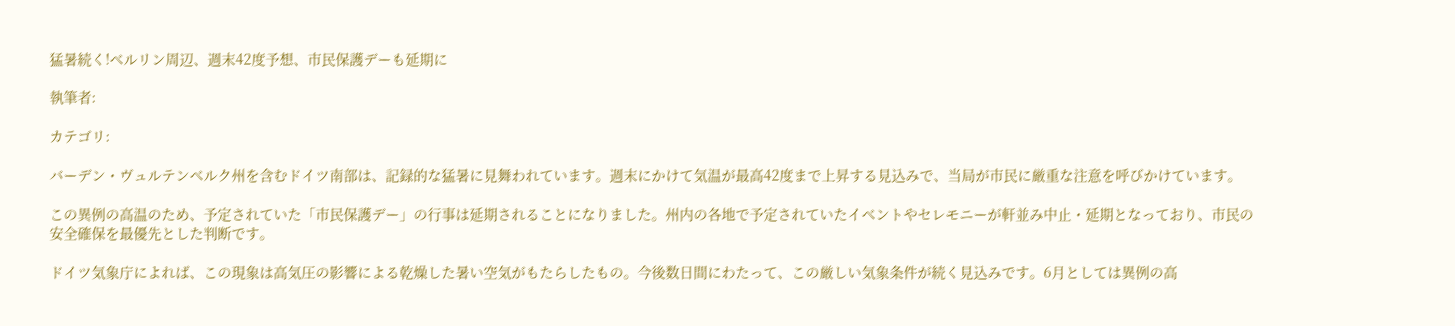猛暑続く!ベルリン周辺、週末42度予想、市民保護デーも延期に

執筆者:

カテゴリ:

バーデン・ヴュルテンベルク州を含むドイツ南部は、記録的な猛暑に見舞われています。週末にかけて気温が最高42度まで上昇する見込みで、当局が市民に厳重な注意を呼びかけています。

この異例の高温のため、予定されていた「市民保護デー」の行事は延期されることになりました。州内の各地で予定されていたイベントやセレモニーが軒並み中止・延期となっており、市民の安全確保を最優先とした判断です。

ドイツ気象庁によれば、この現象は高気圧の影響による乾燥した暑い空気がもたらしたもの。今後数日間にわたって、この厳しい気象条件が続く見込みです。6月としては異例の高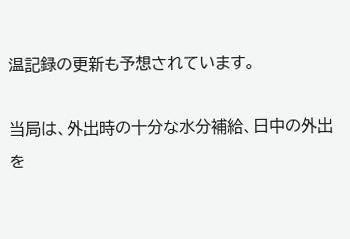温記録の更新も予想されています。

当局は、外出時の十分な水分補給、日中の外出を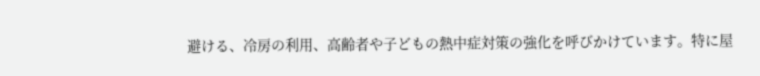避ける、冷房の利用、高齢者や子どもの熱中症対策の強化を呼びかけています。特に屋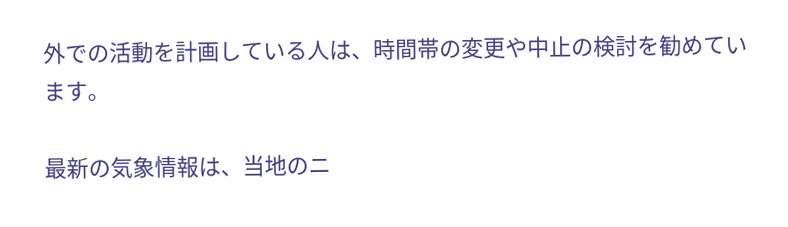外での活動を計画している人は、時間帯の変更や中止の検討を勧めています。

最新の気象情報は、当地のニ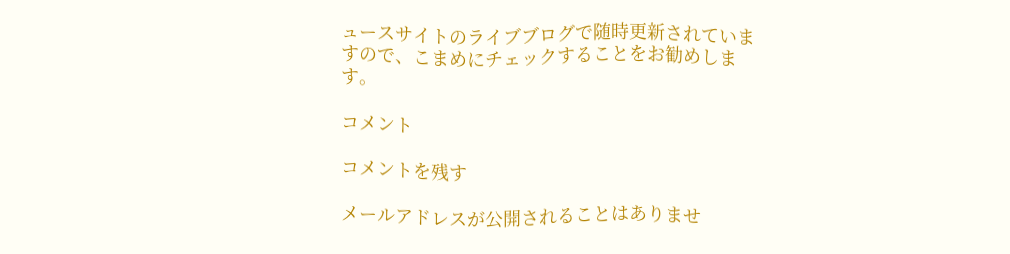ュースサイトのライブブログで随時更新されていますので、こまめにチェックすることをお勧めします。

コメント

コメントを残す

メールアドレスが公開されることはありませ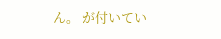ん。 が付いてい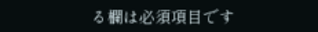る欄は必須項目です